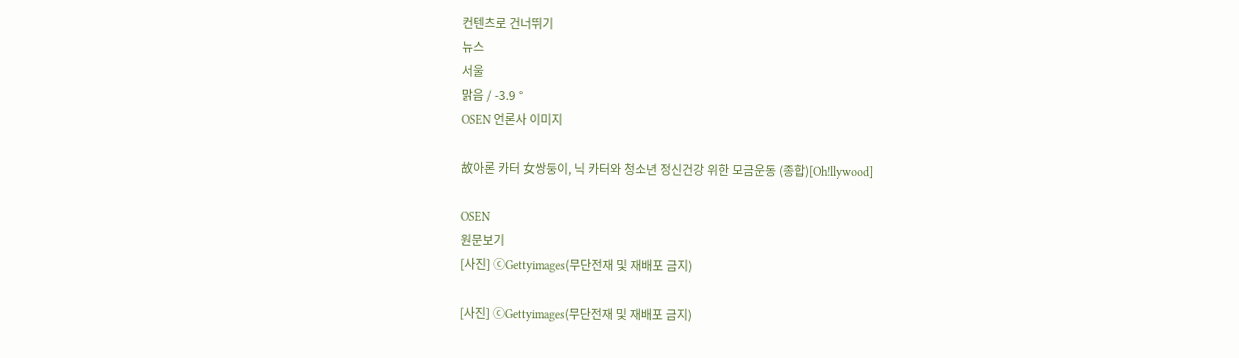컨텐츠로 건너뛰기
뉴스
서울
맑음 / -3.9 °
OSEN 언론사 이미지

故아론 카터 女쌍둥이, 닉 카터와 청소년 정신건강 위한 모금운동 (종합)[Oh!llywood]

OSEN
원문보기
[사진] ⓒGettyimages(무단전재 및 재배포 금지)

[사진] ⓒGettyimages(무단전재 및 재배포 금지)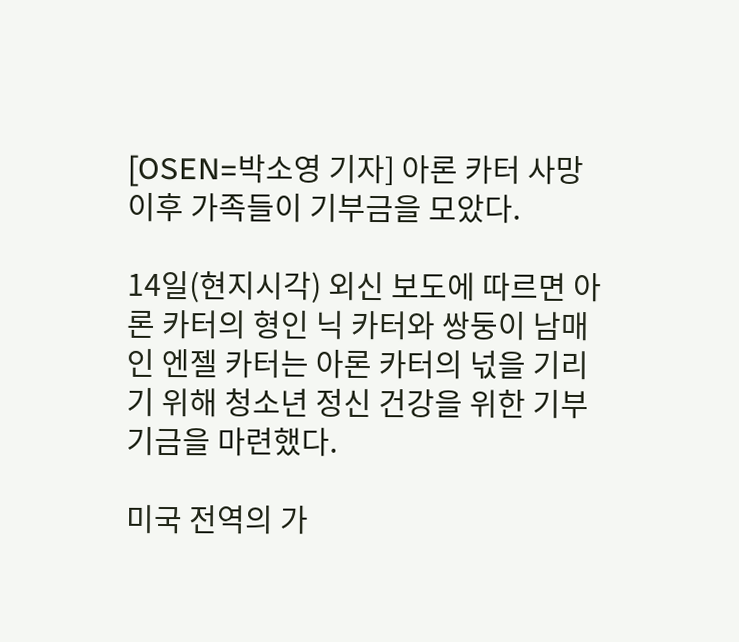[OSEN=박소영 기자] 아론 카터 사망 이후 가족들이 기부금을 모았다.

14일(현지시각) 외신 보도에 따르면 아론 카터의 형인 닉 카터와 쌍둥이 남매인 엔젤 카터는 아론 카터의 넋을 기리기 위해 청소년 정신 건강을 위한 기부 기금을 마련했다.

미국 전역의 가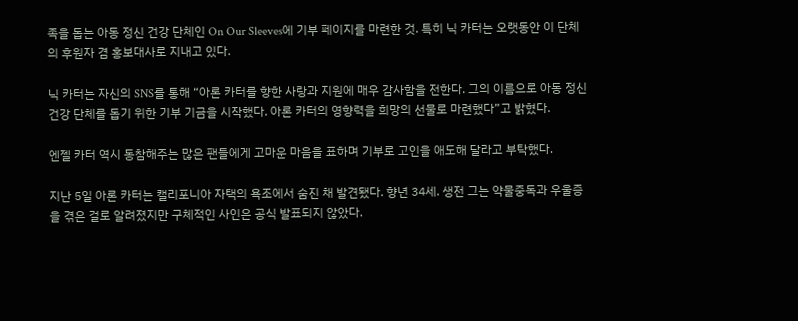족을 돕는 아동 정신 건강 단체인 On Our Sleeves에 기부 페이지를 마련한 것. 특히 닉 카터는 오랫동안 이 단체의 후원자 겸 홍보대사로 지내고 있다.

닉 카터는 자신의 SNS를 통해 “아론 카터를 향한 사랑과 지원에 매우 감사함을 전한다. 그의 이름으로 아동 정신 건강 단체를 돕기 위한 기부 기금을 시작했다. 아론 카터의 영향력을 희망의 선물로 마련했다”고 밝혔다.

엔젤 카터 역시 동참해주는 많은 팬들에게 고마운 마음을 표하며 기부로 고인을 애도해 달라고 부탁했다.

지난 5일 아론 카터는 캘리포니아 자택의 욕조에서 숨진 채 발견됐다. 향년 34세. 생전 그는 약물중독과 우울증을 겪은 걸로 알려졌지만 구체적인 사인은 공식 발표되지 않았다.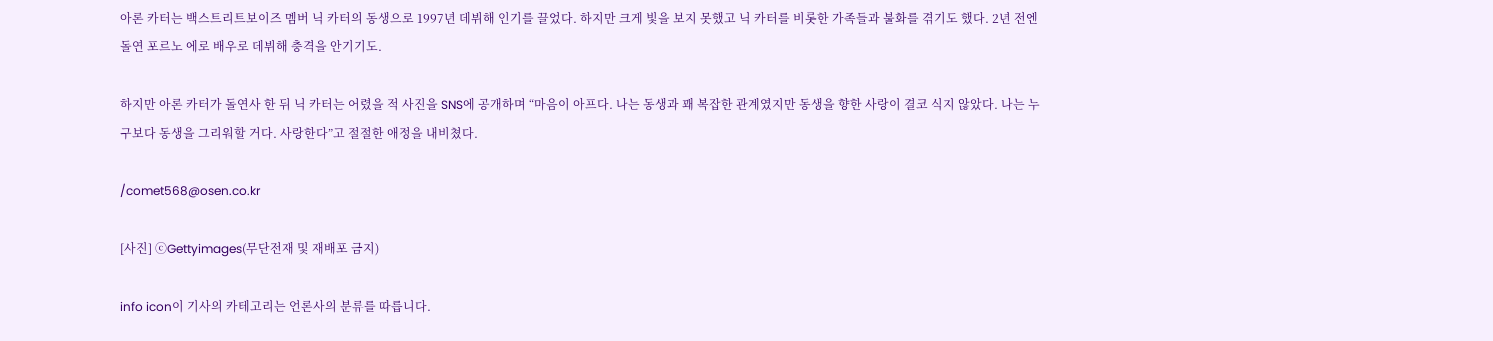아론 카터는 백스트리트보이즈 멤버 닉 카터의 동생으로 1997년 데뷔해 인기를 끌었다. 하지만 크게 빛을 보지 못했고 닉 카터를 비롯한 가족들과 불화를 겪기도 했다. 2년 전엔 돌연 포르노 에로 배우로 데뷔해 충격을 안기기도.

하지만 아론 카터가 돌연사 한 뒤 닉 카터는 어렸을 적 사진을 SNS에 공개하며 “마음이 아프다. 나는 동생과 꽤 복잡한 관계였지만 동생을 향한 사랑이 결코 식지 않았다. 나는 누구보다 동생을 그리워할 거다. 사랑한다”고 절절한 애정을 내비쳤다.

/comet568@osen.co.kr

[사진] ⓒGettyimages(무단전재 및 재배포 금지)

info icon이 기사의 카테고리는 언론사의 분류를 따릅니다.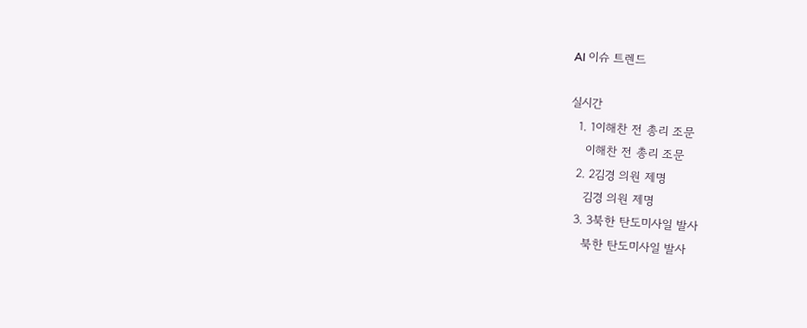AI 이슈 트렌드

실시간
  1. 1이해찬 전 총리 조문
    이해찬 전 총리 조문
  2. 2김경 의원 제명
    김경 의원 제명
  3. 3북한 탄도미사일 발사
    북한 탄도미사일 발사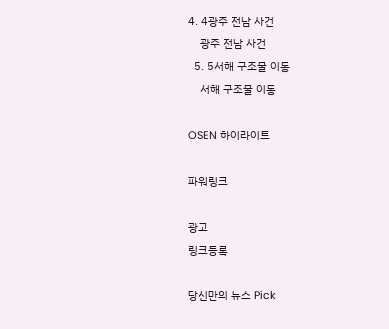4. 4광주 전남 사건
    광주 전남 사건
  5. 5서해 구조물 이동
    서해 구조물 이동

OSEN 하이라이트

파워링크

광고
링크등록

당신만의 뉴스 Pick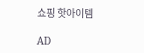쇼핑 핫아이템

AD